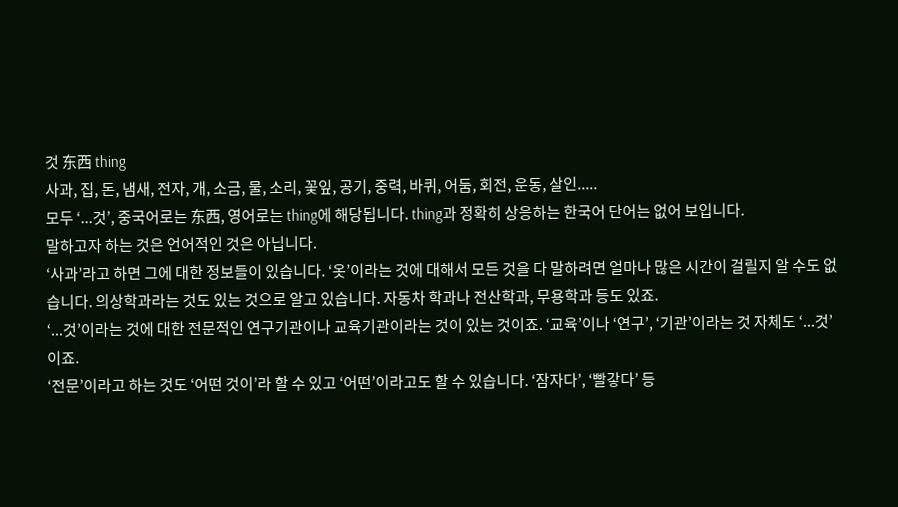것 东西 thing
사과, 집, 돈, 냄새, 전자, 개, 소금, 물, 소리, 꽃잎, 공기, 중력, 바퀴, 어둠, 회전, 운동, 살인.....
모두 ‘...것’, 중국어로는 东西, 영어로는 thing에 해당됩니다. thing과 정확히 상응하는 한국어 단어는 없어 보입니다.
말하고자 하는 것은 언어적인 것은 아닙니다.
‘사과’라고 하면 그에 대한 정보들이 있습니다. ‘옷’이라는 것에 대해서 모든 것을 다 말하려면 얼마나 많은 시간이 걸릴지 알 수도 없습니다. 의상학과라는 것도 있는 것으로 알고 있습니다. 자동차 학과나 전산학과, 무용학과 등도 있죠.
‘...것’이라는 것에 대한 전문적인 연구기관이나 교육기관이라는 것이 있는 것이죠. ‘교육’이나 ‘연구’, ‘기관’이라는 것 자체도 ‘...것’이죠.
‘전문’이라고 하는 것도 ‘어떤 것이’라 할 수 있고 ‘어떤’이라고도 할 수 있습니다. ‘잠자다’, ‘빨갛다’ 등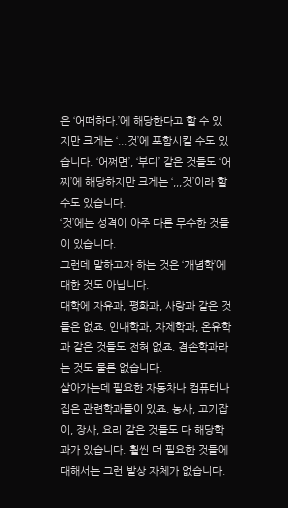은 ‘어떠하다.’에 해당한다고 할 수 있지만 크게는 ‘...것’에 포함시킬 수도 있습니다. ‘어쩌면’, ‘부디’ 같은 것들도 ‘어찌’에 해당하지만 크게는 ‘,,,것’이라 할 수도 있습니다.
‘것’에는 성격이 아주 다른 무수한 것들이 있습니다.
그런데 말하고자 하는 것은 ‘개념학’에 대한 것도 아닙니다.
대학에 자유과, 평화과, 사랑과 같은 것들은 없죠. 인내학과, 자제학과, 온유학과 같은 것들도 전혀 없죠. 겸손학과라는 것도 물론 없습니다.
살아가는데 필요한 자동차나 컴퓨터나 집은 관련학과들이 있죠. 농사, 고기잡이, 장사, 요리 같은 것들도 다 해당학과가 있습니다. 훨씬 더 필요한 것들에 대해서는 그런 발상 자체가 없습니다.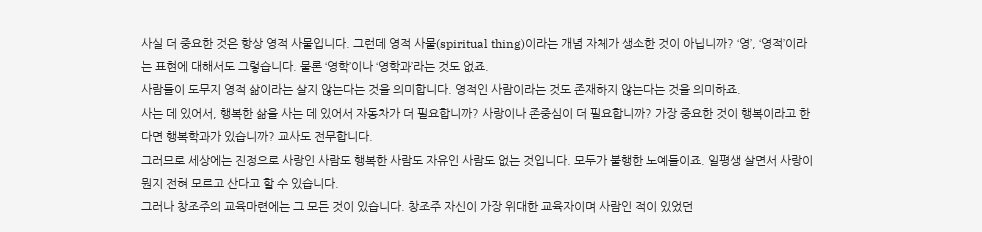사실 더 중요한 것은 항상 영적 사물입니다. 그런데 영적 사물(spiritual thing)이라는 개념 자체가 생소한 것이 아닙니까? ‘영’, ‘영적’이라는 표현에 대해서도 그렇습니다. 물론 ‘영학’이나 ‘영학과’라는 것도 없죠.
사람들이 도무지 영적 삶이라는 살지 않는다는 것을 의미합니다. 영적인 사람이라는 것도 존재하지 않는다는 것을 의미하죠.
사는 데 있어서, 행복한 삶을 사는 데 있어서 자동차가 더 필요합니까? 사랑이나 존중심이 더 필요합니까? 가장 중요한 것이 행복이라고 한다면 행복학과가 있습니까? 교사도 전무합니다.
그러므로 세상에는 진정으로 사랑인 사람도 행복한 사람도 자유인 사람도 없는 것입니다. 모두가 불행한 노예들이죠. 일평생 살면서 사랑이 뭔지 전혀 모르고 산다고 할 수 있습니다.
그러나 창조주의 교육마련에는 그 모든 것이 있습니다. 창조주 자신이 가장 위대한 교육자이며 사람인 적이 있었던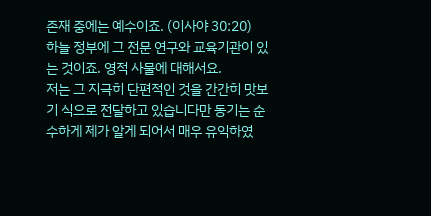존재 중에는 예수이죠. (이사야 30:20)
하늘 정부에 그 전문 연구와 교육기관이 있는 것이죠. 영적 사물에 대해서요.
저는 그 지극히 단편적인 것을 간간히 맛보기 식으로 전달하고 있습니다만 동기는 순수하게 제가 알게 되어서 매우 유익하였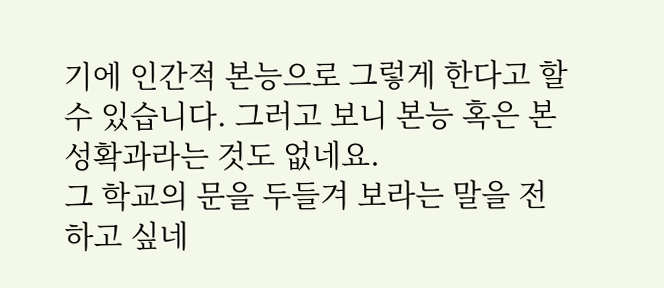기에 인간적 본능으로 그렇게 한다고 할 수 있습니다. 그러고 보니 본능 혹은 본성확과라는 것도 없네요.
그 학교의 문을 두들겨 보라는 말을 전하고 싶네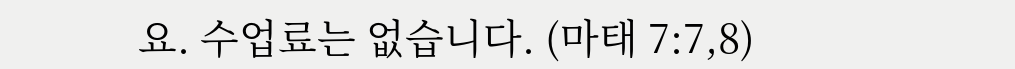요. 수업료는 없습니다. (마태 7:7,8)